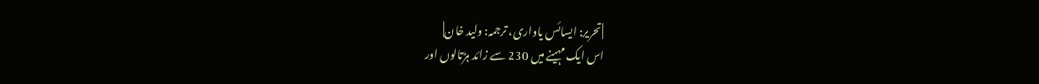|تحریر: ایسائس یاواری، ترجمہ: ولید خان|
اس ایک مہینے میں 230 سے زائد ہڑتالوں اور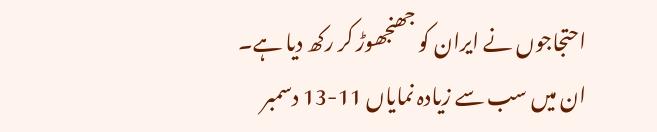احتجاجوں نے ایران کو جھنجھوڑ کر رکھ دیا ہے۔ ان میں سب سے زیادہ نمایاں 11-13 دسمبر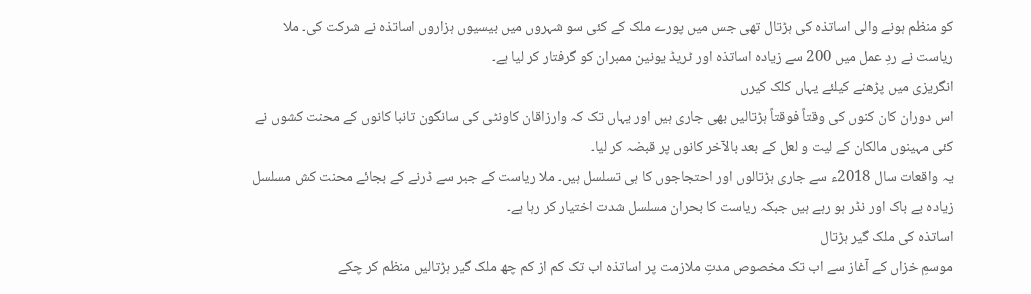کو منظم ہونے والی اساتذہ کی ہڑتال تھی جس میں پورے ملک کے کئی سو شہروں میں بیسیوں ہزاروں اساتذہ نے شرکت کی۔ ملا ریاست نے ردِ عمل میں 200 سے زیادہ اساتذہ اور ٹریڈ یونین ممبران کو گرفتار کر لیا ہے۔
انگریزی میں پڑھنے کیلئے یہاں کلک کیرں
اس دوران کان کنوں کی وقتاً فوقتاً ہڑتالیں بھی جاری ہیں اور یہاں تک کہ وارزاقان کاونٹی کی سانگون تانبا کانوں کے محنت کشوں نے کئی مہینوں مالکان کے لیت و لعل کے بعد بالآخر کانوں پر قبضہ کر لیا۔
یہ واقعات سال 2018ء سے جاری ہڑتالوں اور احتجاجوں کا ہی تسلسل ہیں۔ ملا ریاست کے جبر سے ڈرنے کے بجائے محنت کش مسلسل زیادہ بے باک اور نڈر ہو رہے ہیں جبکہ ریاست کا بحران مسلسل شدت اختیار کر رہا ہے۔
اساتذہ کی ملک گیر ہڑتال
موسمِ خزاں کے آغاز سے اب تک مخصوص مدتِ ملازمت پر اساتذہ اب تک کم از کم چھ ملک گیر ہڑتالیں منظم کر چکے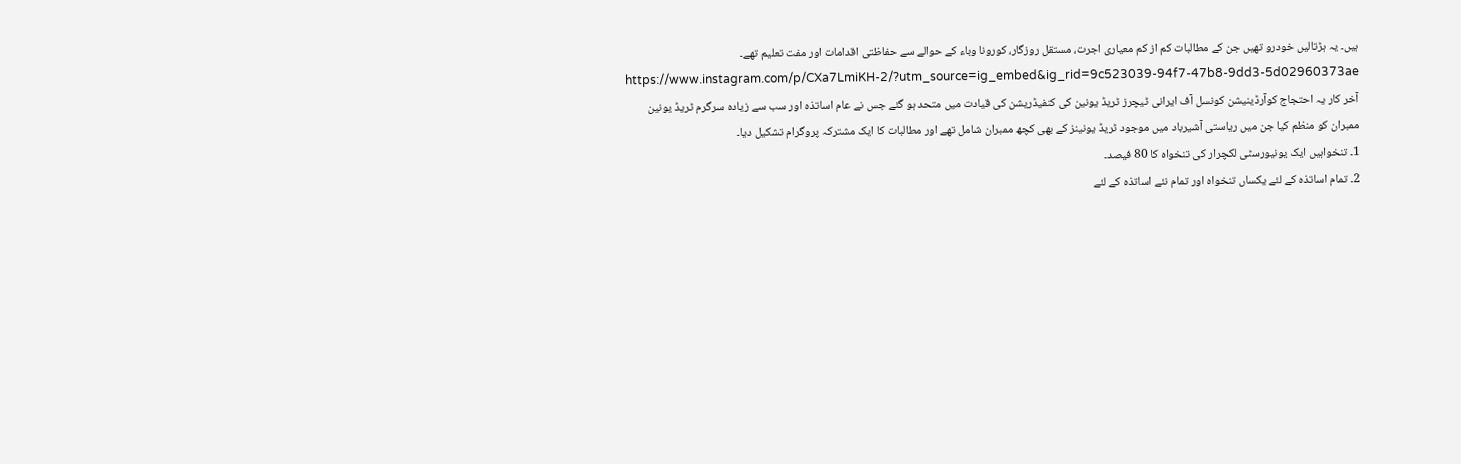ہیں۔ یہ ہڑتالیں خودرو تھیں جن کے مطالبات کم از کم معیاری اجرت، مستقل روزگار، کورونا وباء کے حوالے سے حفاظتی اقدامات اور مفت تعلیم تھے۔
https://www.instagram.com/p/CXa7LmiKH-2/?utm_source=ig_embed&ig_rid=9c523039-94f7-47b8-9dd3-5d02960373ae
آخر کار یہ احتجاج کوآرڈینیشن کونسل آف ایرانی ٹیچرز ٹریڈ یونین کی کنفیڈریشن کی قیادت میں متحد ہو گئے جس نے عام اساتذہ اور سب سے زیادہ سرگرم ٹریڈ یونین ممبران کو منظم کیا جن میں ریاستی آشیرباد میں موجود ٹریڈ یونینز کے بھی کچھ ممبران شامل تھے اور مطالبات کا ایک مشترکہ پروگرام تشکیل دیا۔
1۔ تنخواہیں ایک یونیورسٹی لکچرار کی تنخواہ کا 80 فیصد۔
2۔ تمام اساتذہ کے لئے یکساں تنخواہ اور تمام نئے اساتذہ کے لئے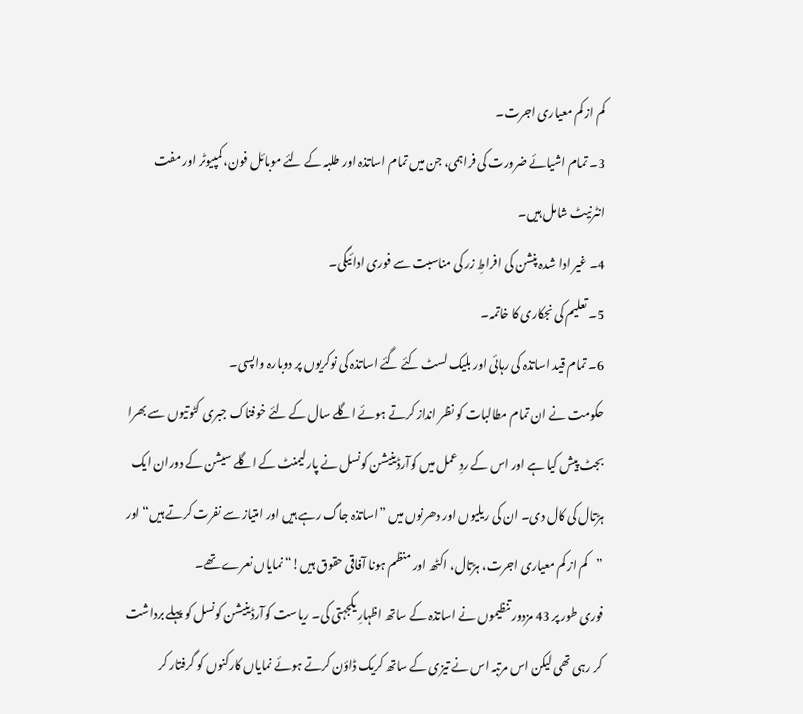کم از کم معیاری اجرت۔
3۔ تمام اشیائے ضرورت کی فراہمی، جن میں تمام اساتذہ اور طلبہ کے لئے موبائل فون، کمپیوٹر اور مفت انٹرنیٹ شامل ہیں۔
4۔ غیر ادا شدہ پنشن کی افراطِ زر کی مناسبت سے فوری ادائیگی۔
5۔ تعلیم کی نجکاری کا خاتمہ۔
6۔ تمام قید اساتذہ کی رہائی اور بلیک لسٹ کئے گئے اساتذہ کی نوکریوں پر دوبارہ واپسی۔
حکومت نے ان تمام مطالبات کو نظر انداز کرتے ہوئے اگلے سال کے لئے خوفناک جبری کٹوتیوں سے بھرا بجٹ پیش کیا ہے اور اس کے ردِ عمل میں کوآرڈینیشن کونسل نے پارلیمنٹ کے اگلے سیشن کے دوران ایک ہڑتال کی کال دی۔ ان کی ریلیوں اور دھرنوں میں ”اساتذہ جاگ رہے ہیں اور امتیاز سے نفرت کرتے ہیں“ اور ”کم از کم معیاری اجرت، ہڑتال، اکٹھ اور منظم ہونا آفاقی حقوق ہیں!“ نمایاں نعرے تھے۔
فوری طور پر 43 مزدور تنظیموں نے اساتذہ کے ساتھ اظہارِ یکجہتی کی۔ ریاست کوآرڈینیشن کونسل کو پہلے برداشت کر رہی تھی لیکن اس مرتبہ اس نے تیزی کے ساتھ کریک ڈاؤن کرتے ہوئے نمایاں کارکنوں کو گرفتار کر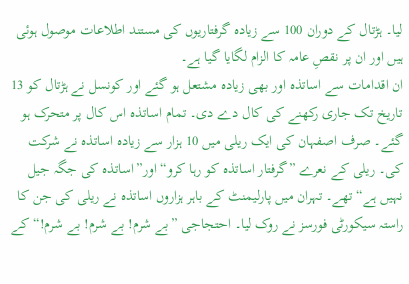لیا۔ ہڑتال کے دوران 100 سے زیادہ گرفتاریوں کی مستند اطلاعات موصول ہوئی ہیں اور ان پر نقصِ عامہ کا الزام لگایا گیا ہے۔
ان اقدامات سے اساتذہ اور بھی زیادہ مشتعل ہو گئے اور کونسل نے ہڑتال کو 13 تاریخ تک جاری رکھنے کی کال دے دی۔ تمام اساتذہ اس کال پر متحرک ہو گئے۔ صرف اصفہان کی ایک ریلی میں 10 ہزار سے زیادہ اساتذہ نے شرکت کی۔ ریلی کے نعرے ”گرفتار اساتذہ کو رہا کرو“ اور”اساتذہ کی جگہ جیل نہیں ہے“ تھے۔ تہران میں پارلیمنٹ کے باہر ہزاروں اساتذہ نے ریلی کی جن کا راستہ سیکورٹی فورسز نے روک لیا۔ احتجاجی ”بے شرم! بے شرم! بے شرم!“ کے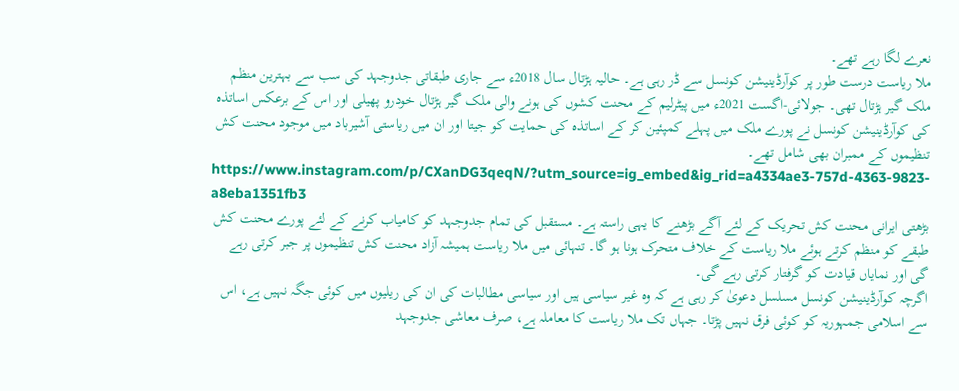نعرے لگا رہے تھے۔
ملا ریاست درست طور پر کوآرڈینیشن کونسل سے ڈر رہی ہے۔ حالیہ ہڑتال سال 2018ء سے جاری طبقاتی جدوجہد کی سب سے بہترین منظم ملک گیر ہڑتال تھی۔ جولائی-اگست 2021ء میں پیٹرلیم کے محنت کشوں کی ہونے والی ملک گیر ہڑتال خودرو پھیلی اور اس کے برعکس اساتذہ کی کوآرڈینیشن کونسل نے پورے ملک میں پہلے کمپئین کر کے اساتذہ کی حمایت کو جیتا اور ان میں ریاستی آشیرباد میں موجود محنت کش تنظیموں کے ممبران بھی شامل تھے۔
https://www.instagram.com/p/CXanDG3qeqN/?utm_source=ig_embed&ig_rid=a4334ae3-757d-4363-9823-a8eba1351fb3
بڑھتی ایرانی محنت کش تحریک کے لئے آگے بڑھنے کا یہی راستہ ہے۔ مستقبل کی تمام جدوجہد کو کامیاب کرنے کے لئے پورے محنت کش طبقے کو منظم کرتے ہوئے ملا ریاست کے خلاف متحرک ہونا ہو گا۔ تنہائی میں ملا ریاست ہمیشہ آزاد محنت کش تنظیموں پر جبر کرتی رہے گی اور نمایاں قیادت کو گرفتار کرتی رہے گی۔
اگرچہ کوآرڈینیشن کونسل مسلسل دعویٰ کر رہی ہے کہ وہ غیر سیاسی ہیں اور سیاسی مطالبات کی ان کی ریلیوں میں کوئی جگہ نہیں ہے، اس سے اسلامی جمہوریہ کو کوئی فرق نہیں پڑتا۔ جہاں تک ملا ریاست کا معاملہ ہے، صرف معاشی جدوجہد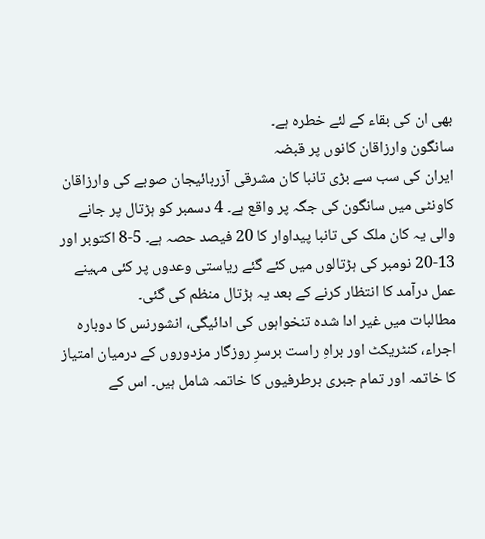بھی ان کی بقاء کے لئے خطرہ ہے۔
سانگون وارزاقان کانوں پر قبضہ
ایران کی سب سے بڑی تانبا کان مشرقی آزربائیجان صوبے کی وارزاقان کاونٹی میں سانگون کی جگہ پر واقع ہے۔ 4 دسمبر کو ہڑتال پر جانے والی یہ کان ملک کی تانبا پیداوار کا 20 فیصد حصہ ہے۔ 5-8 اکتوبر اور 13-20 نومبر کی ہڑتالوں میں کئے گئے ریاستی وعدوں پر کئی مہینے عمل درآمد کا انتظار کرنے کے بعد یہ ہڑتال منظم کی گئی۔
مطالبات میں غیر ادا شدہ تنخواہوں کی ادائیگی، انشورنس کا دوبارہ اجراء، کنٹریکٹ اور براہِ راست برسرِ روزگار مزدوروں کے درمیان امتیاز کا خاتمہ اور تمام جبری برطرفیوں کا خاتمہ شامل ہیں۔ اس کے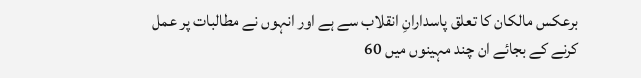برعکس مالکان کا تعلق پاسدارانِ انقلاب سے ہے اور انہوں نے مطالبات پر عمل کرنے کے بجائے ان چند مہینوں میں 60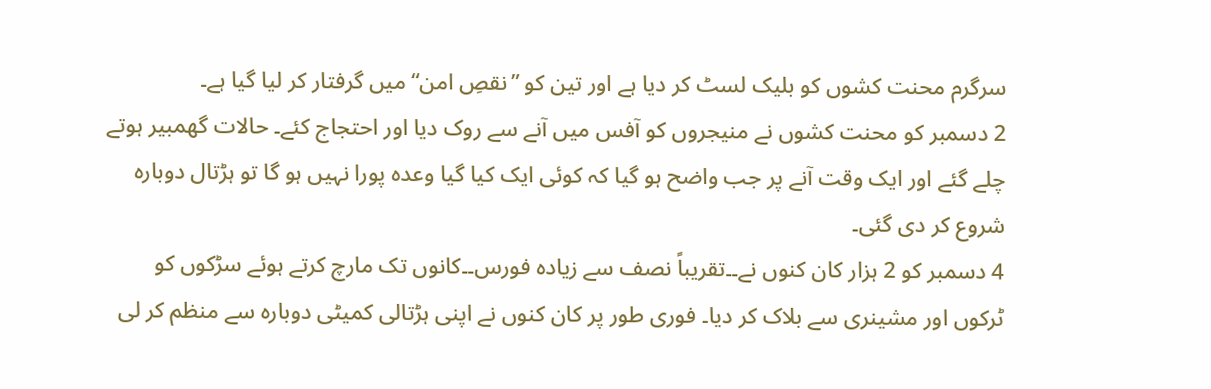سرگرم محنت کشوں کو بلیک لسٹ کر دیا ہے اور تین کو ”نقصِ امن“ میں گرفتار کر لیا گیا ہے۔
2 دسمبر کو محنت کشوں نے منیجروں کو آفس میں آنے سے روک دیا اور احتجاج کئے۔ حالات گھمبیر ہوتے چلے گئے اور ایک وقت آنے پر جب واضح ہو گیا کہ کوئی ایک کیا گیا وعدہ پورا نہیں ہو گا تو ہڑتال دوبارہ شروع کر دی گئی۔
4 دسمبر کو 2 ہزار کان کنوں نے۔۔تقریباً نصف سے زیادہ فورس۔۔کانوں تک مارچ کرتے ہوئے سڑکوں کو ٹرکوں اور مشینری سے بلاک کر دیا۔ فوری طور پر کان کنوں نے اپنی ہڑتالی کمیٹی دوبارہ سے منظم کر لی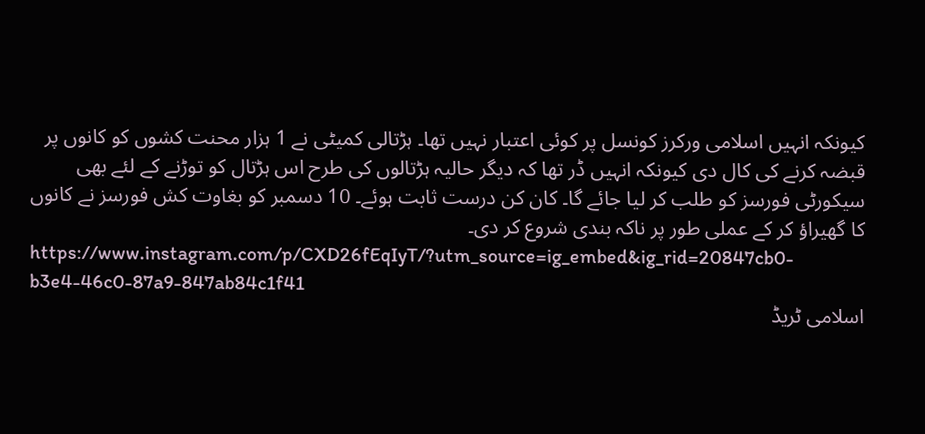کیونکہ انہیں اسلامی ورکرز کونسل پر کوئی اعتبار نہیں تھا۔ ہڑتالی کمیٹی نے 1 ہزار محنت کشوں کو کانوں پر قبضہ کرنے کی کال دی کیونکہ انہیں ڈر تھا کہ دیگر حالیہ ہڑتالوں کی طرح اس ہڑتال کو توڑنے کے لئے بھی سیکورٹی فورسز کو طلب کر لیا جائے گا۔ کان کن درست ثابت ہوئے۔ 10 دسمبر کو بغاوت کش فورسز نے کانوں کا گھیراؤ کر کے عملی طور پر ناکہ بندی شروع کر دی۔
https://www.instagram.com/p/CXD26fEqIyT/?utm_source=ig_embed&ig_rid=20847cb0-b3e4-46c0-87a9-847ab84c1f41
اسلامی ٹریڈ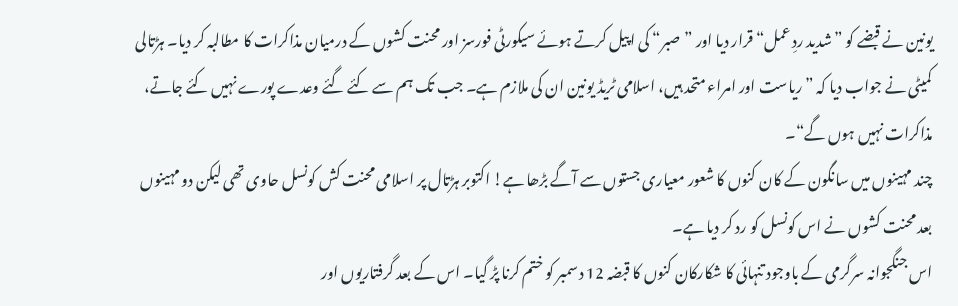یونین نے قبضے کو ”شدید ردِ عمل“ قرار دیا اور ”صبر“ کی اپیل کرتے ہوئے سیکورٹی فورسز اور محنت کشوں کے درمیان مذاکرات کا مطالبہ کر دیا۔ ہڑتالی کمیٹی نے جواب دیا کہ ”ریاست اور امراء متحد ہیں، اسلامی ٹریڈ یونین ان کی ملازم ہے۔ جب تک ہم سے کئے گئے وعدے پورے نہیں کئے جاتے، مذاکرات نہیں ہوں گے“۔
چند مہینوں میں سانگون کے کان کنوں کا شعور معیاری جستوں سے آگے بڑھا ہے! اکتوبر ہڑتال پر اسلامی محنت کش کونسل حاوی تھی لیکن دو مہینوں بعد محنت کشوں نے اس کونسل کو رد کر دیا ہے۔
اس جنگجوانہ سرگرمی کے باوجود تنہائی کا شکارکان کنوں کا قبضہ 12 دسمبر کو ختم کرنا پڑ گیا۔ اس کے بعد گرفتاریوں اور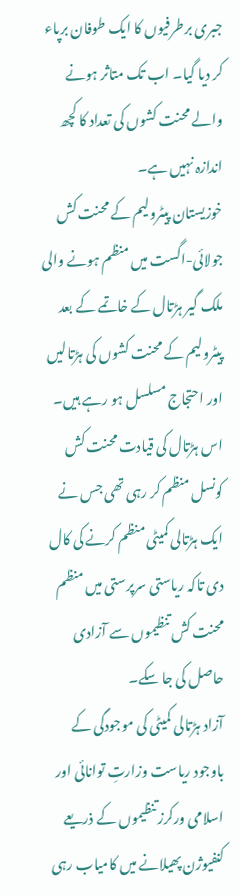جبری برطرفیوں کا ایک طوفان برپاء کر دیا گیا۔ اب تک متاثر ہونے والے محنت کشوں کی تعداد کا کچھ اندازہ نہیں ہے۔
خوزیستان پیٹرولیم کے محنت کش
جولائی-اگست میں منظم ہونے والی ملک گیر ہڑتال کے خاتمے کے بعد پیٹرولیم کے محنت کشوں کی ہڑتالیں اور احتجاج مسلسل ہو رہے ہیں۔ اس ہڑتال کی قیادت محنت کش کونسل منظم کر رہی تھی جس نے ایک ہڑتالی کمیٹی منظم کرنے کی کال دی تاکہ ریاستی سرپرستی میں منظم محنت کش تنظیموں سے آزادی حاصل کی جا سکے۔
آزاد ہڑتالی کمیٹی کی موجودگی کے باوجود ریاست وزارتِ توانائی اور اسلامی ورکرز تنظیموں کے ذریعے کنفیوژن پھیلانے میں کامیاب رہی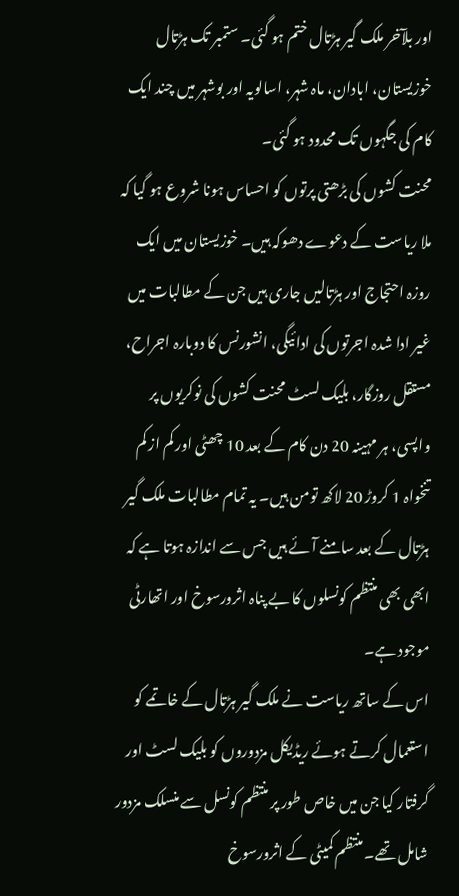اور بلآخر ملک گیر ہڑتال ختم ہو گئی۔ ستمبر تک ہڑتال خوزیستان، ابادان، ماہ شہر، اسالویہ اور بوشہر میں چند ایک کام کی جگہوں تک محدود ہو گئی۔
محنت کشوں کی بڑھتی پرتوں کو احساس ہونا شروع ہو گیا کہ ملا ریاست کے دعوے دھوکہ ہیں۔ خوزیستان میں ایک روزہ احتجاج اور ہڑتالیں جاری ہیں جن کے مطالبات میں غیر ادا شدہ اجرتوں کی ادائیگی، انشورنس کا دوبارہ اجراح، مستقل روزگار، بلیک لسٹ محنت کشوں کی نوکریوں پر واپسی، ہر مہینہ 20 دن کام کے بعد 10 چھٹی اور کم از کم تنخواہ 1 کروڑ 20 لاکھ تومن ہیں۔ یہ تمام مطالبات ملک گیر ہڑتال کے بعد سامنے آئے ہیں جس سے اندازہ ہوتا ہے کہ ابھی بھی منتظم کونسلوں کا بے پناہ اثرورسوخ اور اتھارٹی موجود ہے۔
اس کے ساتھ ریاست نے ملک گیر ہڑتال کے خاتمے کو استعمال کرتے ہوئے ریڈیکل مزدوروں کو بلیک لسٹ اور گرفتار کیا جن میں خاص طور پر منتظم کونسل سے منسلک مزدور شامل تھے۔ منتظم کمیٹی کے اثرورسوخ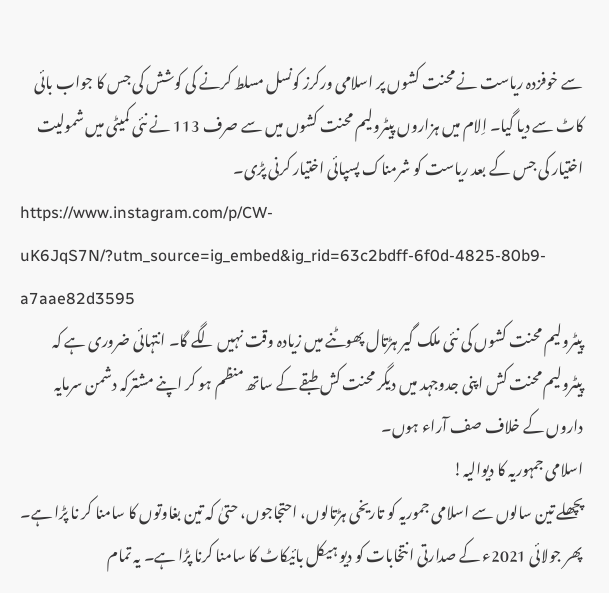سے خوفزدہ ریاست نے محنت کشوں پر اسلامی ورکرز کونسل مسلط کرنے کی کوشش کی جس کا جواب بائی کاٹ سے دیا گیا۔ اِلام میں ہزاروں پیٹرولیم محنت کشوں میں سے صرف 113 نے نئی کمیٹی میں شمولیت اختیار کی جس کے بعد ریاست کو شرمناک پسپائی اختیار کرنی پڑی۔
https://www.instagram.com/p/CW-uK6JqS7N/?utm_source=ig_embed&ig_rid=63c2bdff-6f0d-4825-80b9-a7aae82d3595
پیٹرولیم محنت کشوں کی نئی ملک گیر ہڑتال پھوٹنے میں زیادہ وقت نہیں لگے گا۔ انتہائی ضروری ہے کہ پیٹرولیم محنت کش اپنی جدوجہد میں دیگر محنت کش طبقے کے ساتھ منظم ہو کر اپنے مشترکہ دشمن سرمایہ داروں کے خلاف صف آراء ہوں۔
اسلامی جمہوریہ کا دیوالیہ!
پچھلے تین سالوں سے اسلامی جموریہ کو تاریخی ہڑتالوں، احتجاجوں، حتیٰ کہ تین بغاوتوں کا سامنا کر نا پڑا ہے۔ پھر جولائی 2021ء کے صدارتی انتخابات کو دیو ہیکل بائیکاٹ کا سامنا کرنا پڑا ہے۔ یہ تمام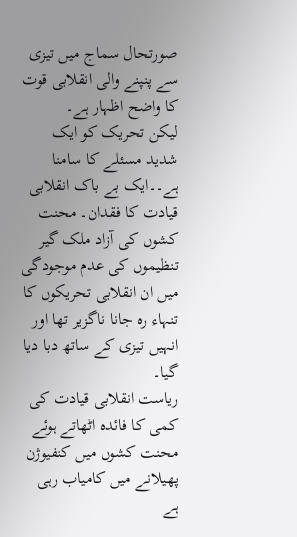صورتحال سماج میں تیزی سے پنپنے والی انقلابی قوت کا واضح اظہار ہے۔
لیکن تحریک کو ایک شدید مسئلے کا سامنا ہے۔۔ایک بے باک انقلابی قیادت کا فقدان۔ محنت کشوں کی آزاد ملک گیر تنظیموں کی عدم موجودگی میں ان انقلابی تحریکوں کا تنہاء رہ جانا ناگزیر تھا اور انہیں تیزی کے ساتھ دبا دیا گیا۔
ریاست انقلابی قیادت کی کمی کا فائدہ اٹھاتے ہوئے محنت کشوں میں کنفیوژن پھیلانے میں کامیاب رہی ہے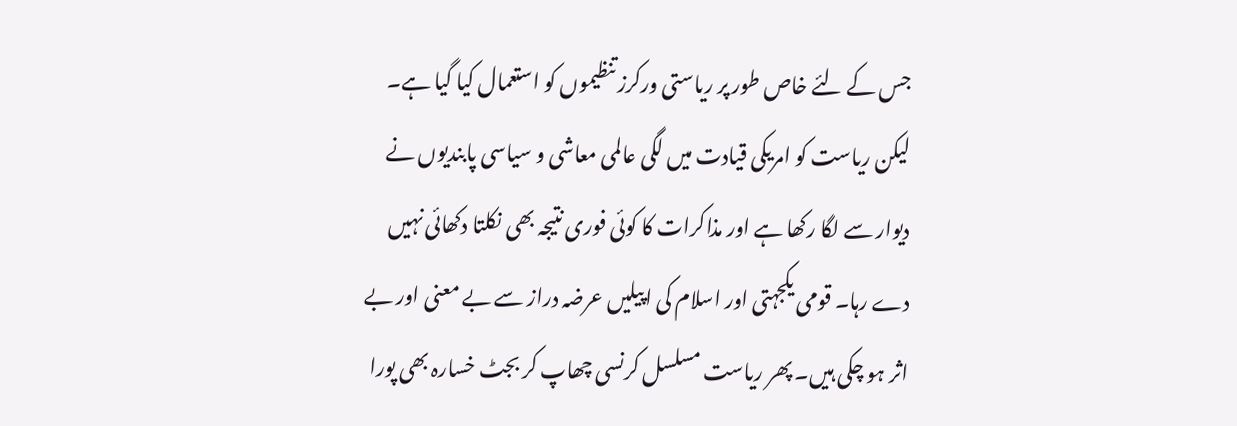جس کے لئے خاص طور پر ریاستی ورکرز تنظیموں کو استعمال کیا گیا ہے۔
لیکن ریاست کو امریکی قیادت میں لگی عالمی معاشی و سیاسی پابندیوں نے دیوار سے لگا رکھا ہے اور مذاکرات کا کوئی فوری نتیجہ بھی نکلتا دکھائی نہیں دے رہا۔ قومی یکجہتی اور اسلام کی اپیلیں عرضہ دراز سے بے معنی اور بے اثر ہو چکی ہیں۔ پھر ریاست مسلسل کرنسی چھاپ کر بجٹ خسارہ بھی پورا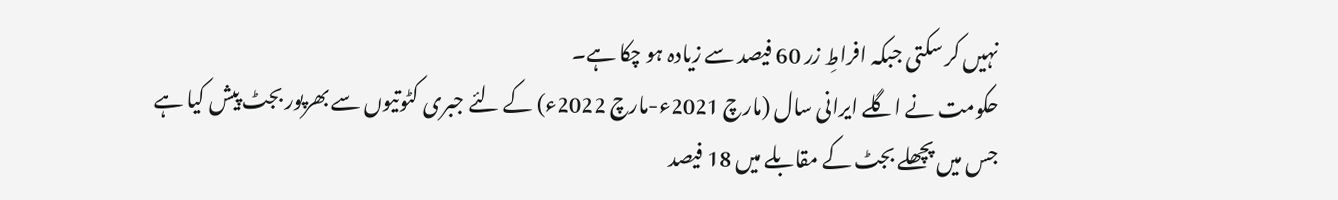نہیں کر سکتی جبکہ افراطِ زر 60 فیصد سے زیادہ ہو چکا ہے۔
حکومت نے اگلے ایرانی سال (مارچ 2021ء-مارچ 2022ء) کے لئے جبری کٹوتیوں سے بھرپور بجٹ پیش کیا ہے جس میں پچھلے بجٹ کے مقابلے میں 18 فیصد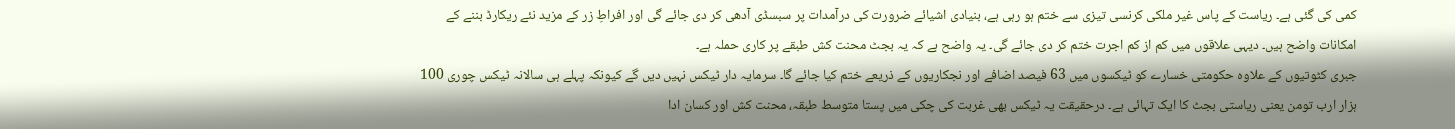کمی کی گئی ہے۔ ریاست کے پاس غیر ملکی کرنسی تیزی سے ختم ہو رہی ہے، بنیادی اشیائے ضرورت کی درآمدات پر سبسڈی آدھی کر دی جائے گی اور افراطِ زر کے مزید نئے ریکارڈ بننے کے امکانات واضح ہیں۔ دیہی علاقوں میں کم از کم اجرت ختم کر دی جائے گی۔ یہ واضح ہے کہ یہ بجٹ محنت کش طبقے پر کاری حملہ ہے۔
جبری کٹوتیوں کے علاوہ حکومتی خسارے کو ٹیکسوں میں 63 فیصد اضافے اور نجکاریوں کے ذریعے ختم کیا جائے گا۔ سرمایہ دار ٹیکس نہیں دیں گے کیونکہ پہلے ہی سالانہ ٹیکس چوری 100 ہزار ارب تومن یعنی ریاستی بجٹ کا ایک تہائی ہے۔ درحقیقت یہ ٹیکس بھی غربت کی چکی میں پستا متوسط طبقہ، محنت کش اور کسان ادا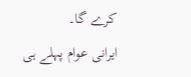کرے گا۔
ایرانی عوام پہلے ہی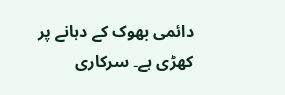دائمی بھوک کے دہانے پر کھڑی ہے۔ سرکاری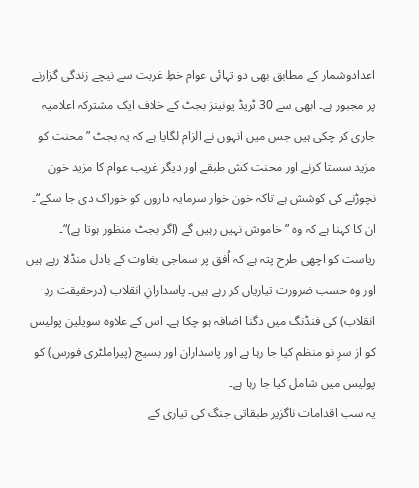اعدادوشمار کے مطابق بھی دو تہائی عوام خطِ غربت سے نیچے زندگی گزارنے پر مجبور ہے۔ ابھی سے 30 ٹریڈ یونینز بجٹ کے خلاف ایک مشترکہ اعلامیہ جاری کر چکی ہیں جس میں انہوں نے الزام لگایا ہے کہ یہ بجٹ ”محنت کو مزید سستا کرنے اور محنت کش طبقے اور دیگر غریب عوام کا مزید خون نچوڑنے کی کوشش ہے تاکہ خون خوار سرمایہ داروں کو خوراک دی جا سکے“۔ ان کا کہنا ہے کہ وہ ”خاموش نہیں رہیں گے (اگر بجٹ منظور ہوتا ہے)“۔
ریاست کو اچھی طرح پتہ ہے کہ اُفق پر سماجی بغاوت کے بادل منڈلا رہے ہیں اور وہ حسب ضرورت تیاریاں کر رہے ہیں۔ پاسدارانِ انقلاب (درحقیقت ردِ انقلاب) کی فنڈنگ میں دگنا اضافہ ہو چکا ہے۔ اس کے علاوہ سویلین پولیس کو از سرِ نو منظم کیا جا رہا ہے اور پاسداران اور بسیج (پیراملٹری فورس) کو پولیس میں شامل کیا جا رہا ہے۔
یہ سب اقدامات ناگزیر طبقاتی جنگ کی تیاری کے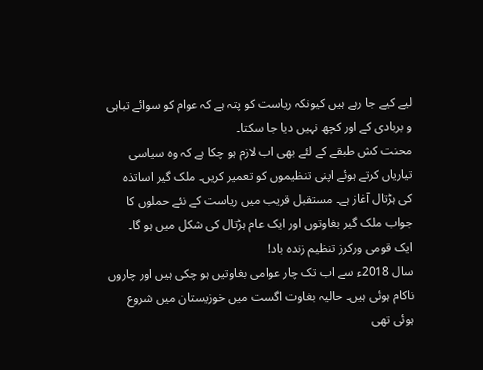لیے کیے جا رہے ہیں کیونکہ ریاست کو پتہ ہے کہ عوام کو سوائے تباہی و بربادی کے اور کچھ نہیں دیا جا سکتا۔
محنت کش طبقے کے لئے بھی اب لازم ہو چکا ہے کہ وہ سیاسی تیاریاں کرتے ہوئے اپنی تنظیموں کو تعمیر کریں۔ ملک گیر اساتذہ کی ہڑتال آغاز ہے۔ مستقبل قریب میں ریاست کے نئے حملوں کا جواب ملک گیر بغاوتوں اور ایک عام ہڑتال کی شکل میں ہو گا۔
ایک قومی ورکرز تنظیم زندہ باد!
سال 2018ء سے اب تک چار عوامی بغاوتیں ہو چکی ہیں اور چاروں ناکام ہوئی ہیں۔ حالیہ بغاوت اگست میں خوزیستان میں شروع ہوئی تھی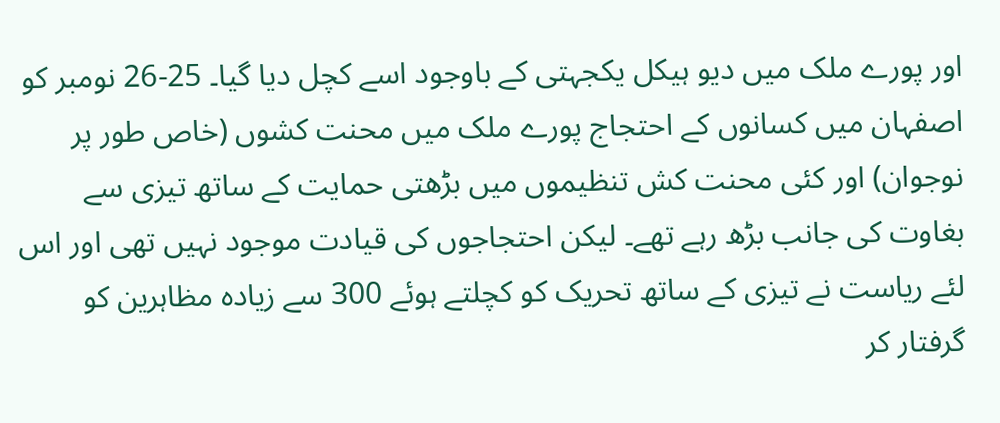اور پورے ملک میں دیو ہیکل یکجہتی کے باوجود اسے کچل دیا گیا۔ 25-26 نومبر کو اصفہان میں کسانوں کے احتجاج پورے ملک میں محنت کشوں (خاص طور پر نوجوان) اور کئی محنت کش تنظیموں میں بڑھتی حمایت کے ساتھ تیزی سے بغاوت کی جانب بڑھ رہے تھے۔ لیکن احتجاجوں کی قیادت موجود نہیں تھی اور اس لئے ریاست نے تیزی کے ساتھ تحریک کو کچلتے ہوئے 300 سے زیادہ مظاہرین کو گرفتار کر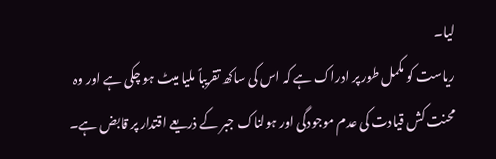لیا۔
ریاست کو مکمل طور پر ادراک ہے کہ اس کی ساکھ تقریباً ملیا میٹ ہو چکی ہے اور وہ محنت کش قیادت کی عدم موجودگی اور ہولناک جبر کے ذریعے اقتدار پر قابض ہے۔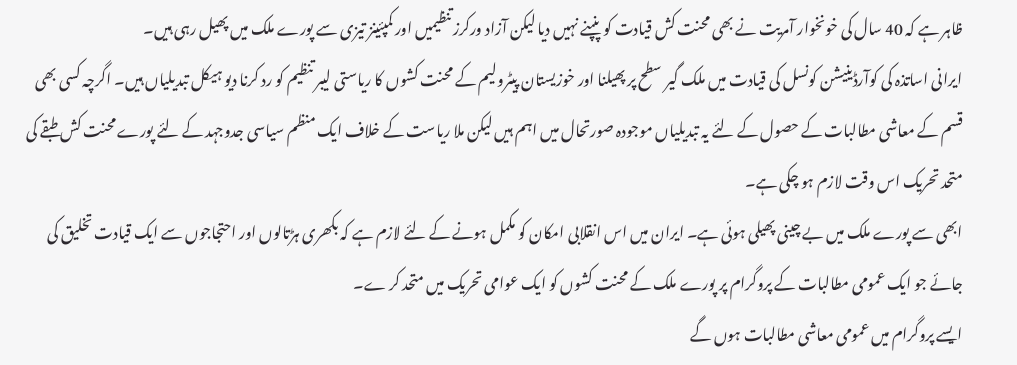ظاہر ہے کہ 40 سال کی خونخوار آمریت نے بھی محنت کش قیادت کو پنپنے نہیں دیا لیکن آزاد ورکرز تنظیمیں اور کمپئینز تیزی سے پورے ملک میں پھیل رہی ہیں۔
ایرانی اساتذہ کی کوآرڈینیشن کونسل کی قیادت میں ملک گیر سطح پر پھیلنا اور خوزیستان پیٹرولیم کے محنت کشوں کا ریاستی لیبر تنظیم کو رد کرنا دیو ہیکل تبدیلیاں ہیں۔ اگرچہ کسی بھی قسم کے معاشی مطالبات کے حصول کے لئے یہ تبدیلیاں موجودہ صورتحال میں اہم ہیں لیکن ملا ریاست کے خلاف ایک منظم سیاسی جدوجہد کے لئے پورے محنت کش طبقے کی متحد تحریک اس وقت لازم ہو چکی ہے۔
ابھی سے پورے ملک میں بے چینی پھیلی ہوئی ہے۔ ایران میں اس انقلابی امکان کو مکمل ہونے کے لئے لازم ہے کہ بکھری ہڑتالوں اور احتجاجوں سے ایک قیادت تخلیق کی جائے جو ایک عمومی مطالبات کے پروگرام پر پورے ملک کے محنت کشوں کو ایک عوامی تحریک میں متحد کر ے۔
ایسے پروگرام میں عمومی معاشی مطالبات ہوں گے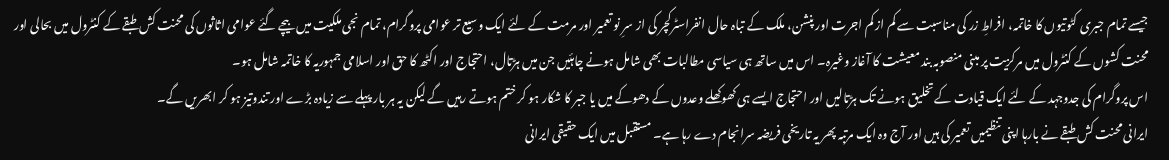جیسے تمام جبری کٹوتیوں کا خاتمہ، افراطِ زر کی مناسبت سے کم از کم اجرت اور پنشن، ملک کے تباہ حال انفراسٹرکچر کی از سرِ نو تعمیر اور مرمت کے لئے ایک وسیع تر عوامی پروگرام، تمام نجی ملکیت میں بیچے گئے عوامی اثاثوں کی محنت کش طبقے کے کنٹرول میں بحالی اور محنت کشوں کے کنٹرول میں مرکزیت پر مبنی منصوبہ بند معیشت کا آغاز وغیرہ۔ اس میں ساتھ ہی سیاسی مطالبات بھی شامل ہونے چاہئیں جن میں ہڑتال، احتجاج اور اکٹھ کا حق اور اسلامی جمہوریہ کا خاتمہ شامل ہو۔
اس پروگرام کی جدوجہد کے لئے ایک قیادت کے تخلیق ہونے تک ہڑتالیں اور احتجاج ایسے ہی کھوکھلے وعدوں کے دھوکے میں یا جبر کا شکار ہو کر ختم ہوتے رہیں گے لیکن یہ ہر بار پہلے سے زیادہ بڑے اور تندوتیز ہو کر ابھریں گے۔
ایرانی محنت کش طبقے نے بارہا اپنی تنظیمیں تعمیر کی ہیں اور آج وہ ایک مرتبہ پھر یہ تاریخی فریضہ سرانجام دے رہا ہے۔ مستقبل میں ایک حقیقی ایرانی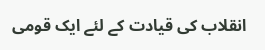انقلاب کی قیادت کے لئے ایک قومی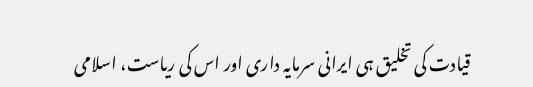قیادت کی تخلیق ہی ایرانی سرمایہ داری اور اس کی ریاست، اسلامی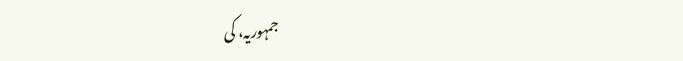جمہوریہ، کی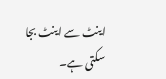اینٹ سے اینٹ بجا سکتی ہے۔